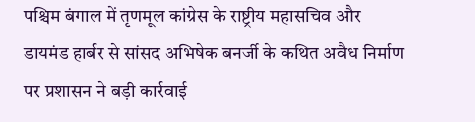पश्चिम बंगाल में तृणमूल कांग्रेस के राष्ट्रीय महासचिव और डायमंड हार्बर से सांसद अभिषेक बनर्जी के कथित अवैध निर्माण पर प्रशासन ने बड़ी कार्रवाई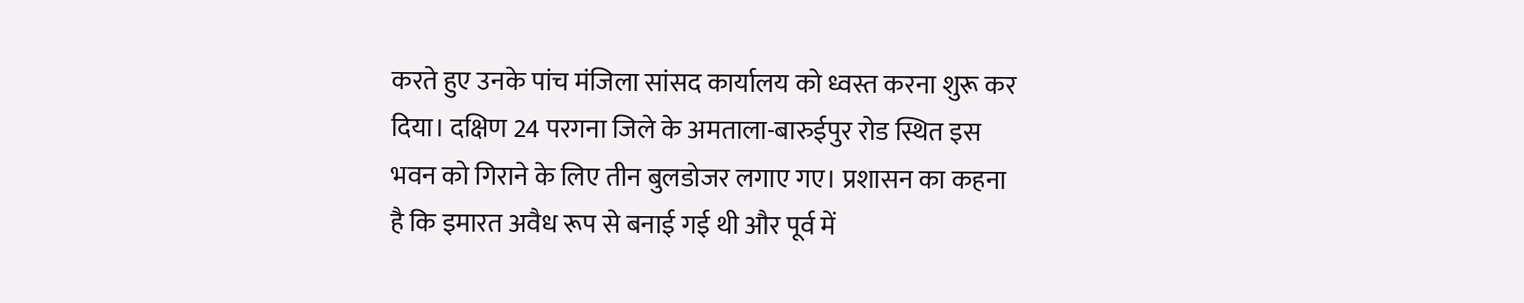करते हुए उनके पांच मंजिला सांसद कार्यालय को ध्वस्त करना शुरू कर दिया। दक्षिण 24 परगना जिले के अमताला-बारुईपुर रोड स्थित इस भवन को गिराने के लिए तीन बुलडोजर लगाए गए। प्रशासन का कहना है कि इमारत अवैध रूप से बनाई गई थी और पूर्व में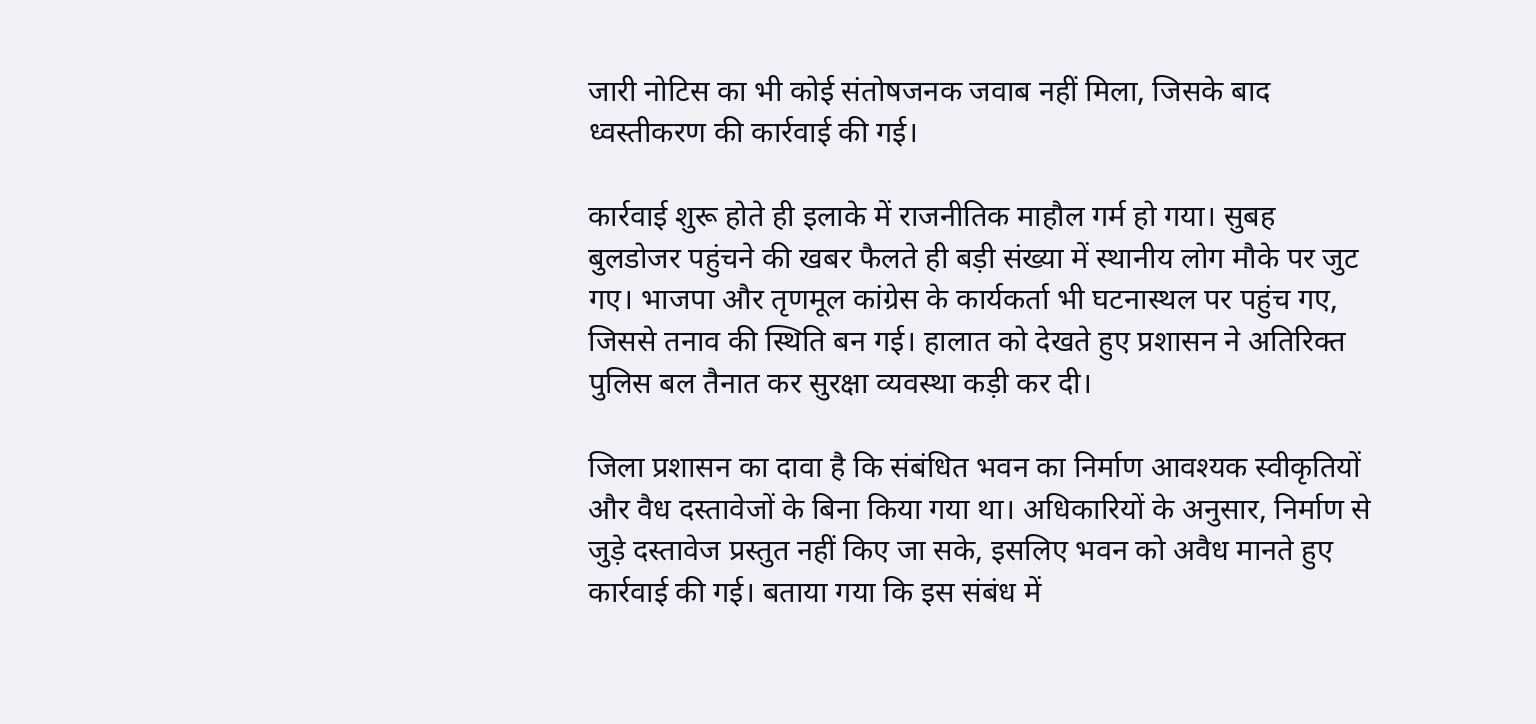जारी नोटिस का भी कोई संतोषजनक जवाब नहीं मिला, जिसके बाद ध्वस्तीकरण की कार्रवाई की गई।

कार्रवाई शुरू होते ही इलाके में राजनीतिक माहौल गर्म हो गया। सुबह बुलडोजर पहुंचने की खबर फैलते ही बड़ी संख्या में स्थानीय लोग मौके पर जुट गए। भाजपा और तृणमूल कांग्रेस के कार्यकर्ता भी घटनास्थल पर पहुंच गए, जिससे तनाव की स्थिति बन गई। हालात को देखते हुए प्रशासन ने अतिरिक्त पुलिस बल तैनात कर सुरक्षा व्यवस्था कड़ी कर दी।

जिला प्रशासन का दावा है कि संबंधित भवन का निर्माण आवश्यक स्वीकृतियों और वैध दस्तावेजों के बिना किया गया था। अधिकारियों के अनुसार, निर्माण से जुड़े दस्तावेज प्रस्तुत नहीं किए जा सके, इसलिए भवन को अवैध मानते हुए कार्रवाई की गई। बताया गया कि इस संबंध में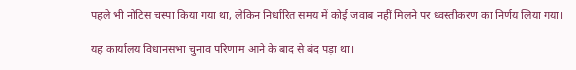पहले भी नोटिस चस्पा किया गया था, लेकिन निर्धारित समय में कोई जवाब नहीं मिलने पर ध्वस्तीकरण का निर्णय लिया गया।

यह कार्यालय विधानसभा चुनाव परिणाम आने के बाद से बंद पड़ा था।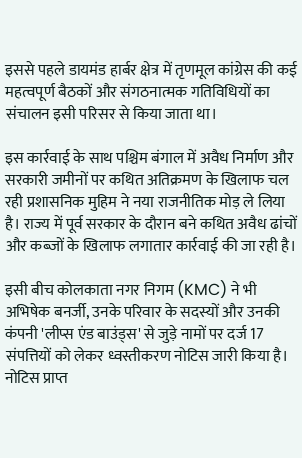इससे पहले डायमंड हार्बर क्षेत्र में तृणमूल कांग्रेस की कई महत्वपूर्ण बैठकों और संगठनात्मक गतिविधियों का संचालन इसी परिसर से किया जाता था।

इस कार्रवाई के साथ पश्चिम बंगाल में अवैध निर्माण और सरकारी जमीनों पर कथित अतिक्रमण के खिलाफ चल रही प्रशासनिक मुहिम ने नया राजनीतिक मोड़ ले लिया है। राज्य में पूर्व सरकार के दौरान बने कथित अवैध ढांचों और कब्जों के खिलाफ लगातार कार्रवाई की जा रही है।

इसी बीच कोलकाता नगर निगम (KMC) ने भी अभिषेक बनर्जी, उनके परिवार के सदस्यों और उनकी कंपनी 'लीप्स एंड बाउंड्स' से जुड़े नामों पर दर्ज 17 संपत्तियों को लेकर ध्वस्तीकरण नोटिस जारी किया है। नोटिस प्राप्त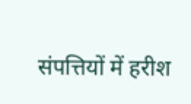संपत्तियों में हरीश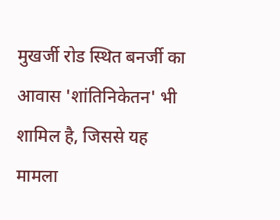मुखर्जी रोड स्थित बनर्जी का आवास 'शांतिनिकेतन' भी शामिल है, जिससे यह मामला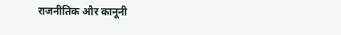राजनीतिक और कानूनी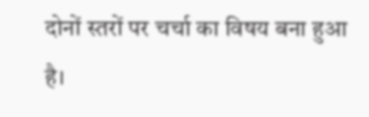दोनों स्तरों पर चर्चा का विषय बना हुआ है।